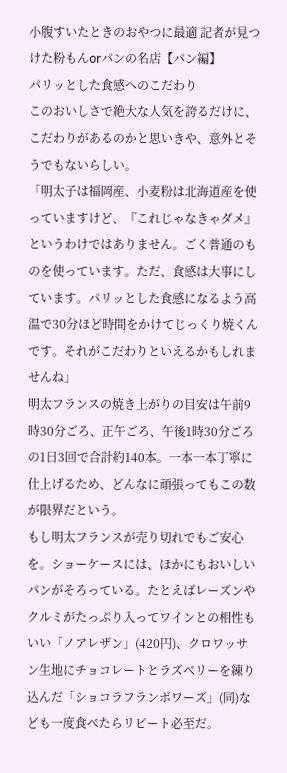小腹すいたときのおやつに最適 記者が見つけた粉もんorパンの名店【パン編】
パリッとした食感へのこだわり
このおいしさで絶大な人気を誇るだけに、こだわりがあるのかと思いきや、意外とそうでもないらしい。
「明太子は福岡産、小麦粉は北海道産を使っていますけど、『これじゃなきゃダメ』というわけではありません。ごく普通のものを使っています。ただ、食感は大事にしています。パリッとした食感になるよう高温で30分ほど時間をかけてじっくり焼くんです。それがこだわりといえるかもしれませんね」
明太フランスの焼き上がりの目安は午前9時30分ごろ、正午ごろ、午後1時30分ごろの1日3回で合計約140本。一本一本丁寧に仕上げるため、どんなに頑張ってもこの数が限界だという。
もし明太フランスが売り切れでもご安心を。ショーケースには、ほかにもおいしいパンがそろっている。たとえばレーズンやクルミがたっぷり入ってワインとの相性もいい「ノアレザン」(420円)、クロワッサン生地にチョコレートとラズベリーを練り込んだ「ショコラフランボワーズ」(同)なども一度食べたらリピート必至だ。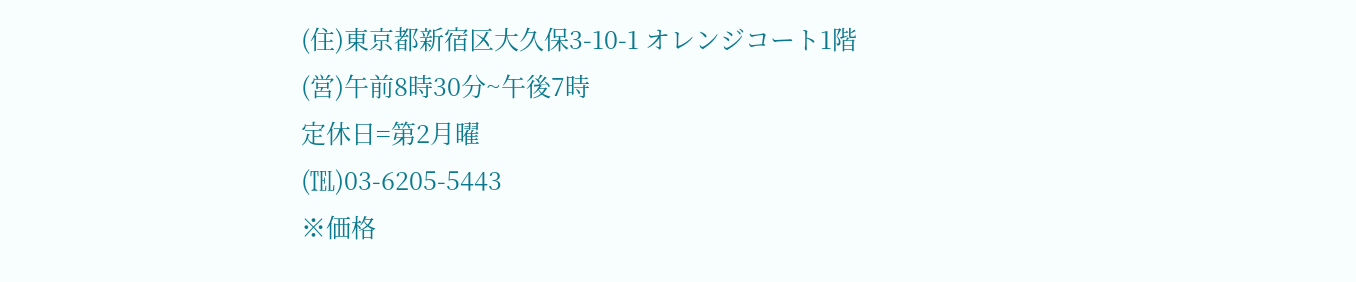(住)東京都新宿区大久保3-10-1 オレンジコート1階
(営)午前8時30分~午後7時
定休日=第2月曜
(℡)03-6205-5443
※価格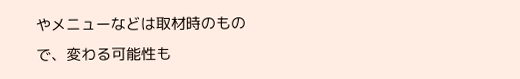やメニューなどは取材時のもので、変わる可能性も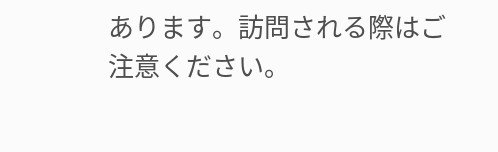あります。訪問される際はご注意ください。